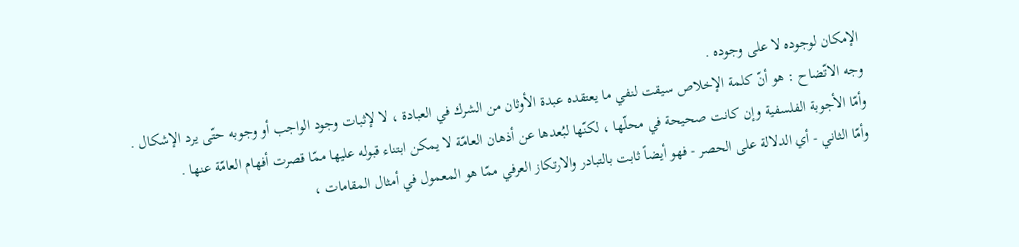الإمكان لوجوده لا على وجوده .
وجه الاتّضاح : هو أنّ كلمة الإخلاص سيقت لنفي ما يعتقده عبدة الأوثان من الشرك في العبادة ، لا لإثبات وجود الواجب أو وجوبه حتّى يرد الإشكال .
وأمّا الأجوبة الفلسفية وإن كانت صحيحة في محلّها ، لكنّها لبُعدها عن أذهان العامّة لا يمكن ابتناء قبوله عليها ممّا قصرت أفهام العامّة عنها .
وأمّا الثاني - أي الدلالة على الحصر - فهو أيضاً ثابت بالتبادر والارتكاز العرفي ممّا هو المعمول في أمثال المقامات ،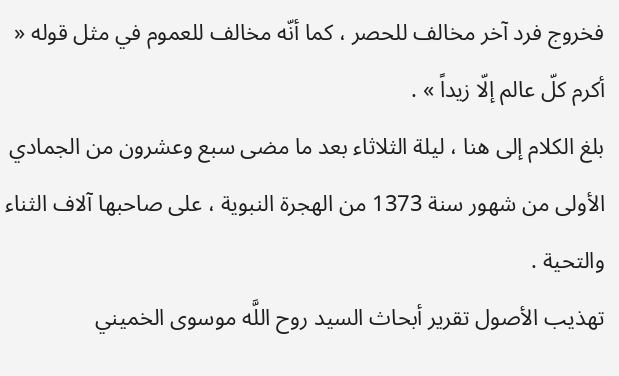فخروج فرد آخر مخالف للحصر ، كما أنّه مخالف للعموم في مثل قوله « أكرم كلّ عالم إلّا زيداً » .
بلغ الكلام إلى هنا ، ليلة الثلاثاء بعد ما مضى سبع وعشرون من الجمادي الأولى من شهور سنة 1373 من الهجرة النبوية ، على صاحبها آلاف الثناء والتحية .
تهذيب الأصول تقرير أبحاث السيد روح اللَّه موسوى الخميني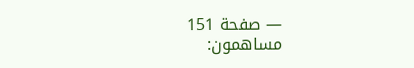— صفحة 151
مساهمون: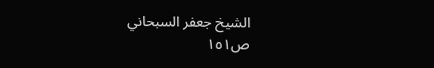الشيخ جعفر السبحاني
ص١٥١